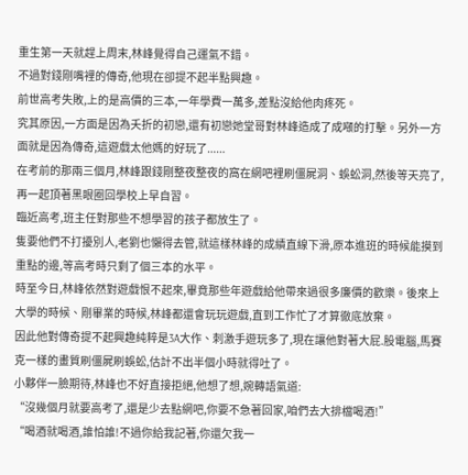重生第一天就趕上周末,林峰覺得自己運氣不錯。
不過對錢剛嘴裡的傳奇,他現在卻提不起半點興趣。
前世高考失敗,上的是高價的三本,一年學費一萬多,差點沒給他肉疼死。
究其原因,一方面是因為夭折的初戀,還有初戀她堂哥對林峰造成了成噸的打擊。另外一方面就是因為傳奇,這遊戲太他媽的好玩了......
在考前的那兩三個月,林峰跟錢剛整夜整夜的窩在網吧裡刷僵屍洞、蜈蚣洞,然後等天亮了,再一起頂著黑眼圈回學校上早自習。
臨近高考,班主任對那些不想學習的孩子都放生了。
隻要他們不打擾別人,老劉也懶得去管,就這樣林峰的成績直線下滑,原本進班的時候能摸到重點的邊,等高考時只剩了個三本的水平。
時至今日,林峰依然對遊戲恨不起來,畢竟那些年遊戲給他帶來過很多廉價的歡樂。後來上大學的時候、剛畢業的時候,林峰都還會玩玩遊戲,直到工作忙了才算徹底放棄。
因此他對傳奇提不起興趣純粹是3A大作、刺激手遊玩多了,現在讓他對著大屁.股電腦,馬賽克一樣的畫質刷僵屍刷蜈蚣,估計不出半個小時就得吐了。
小夥伴一臉期待,林峰也不好直接拒絕,他想了想,婉轉語氣道:
“沒幾個月就要高考了,還是少去點網吧,你要不急著回家,咱們去大排檔喝酒!”
“喝酒就喝酒,誰怕誰!不過你給我記著,你還欠我一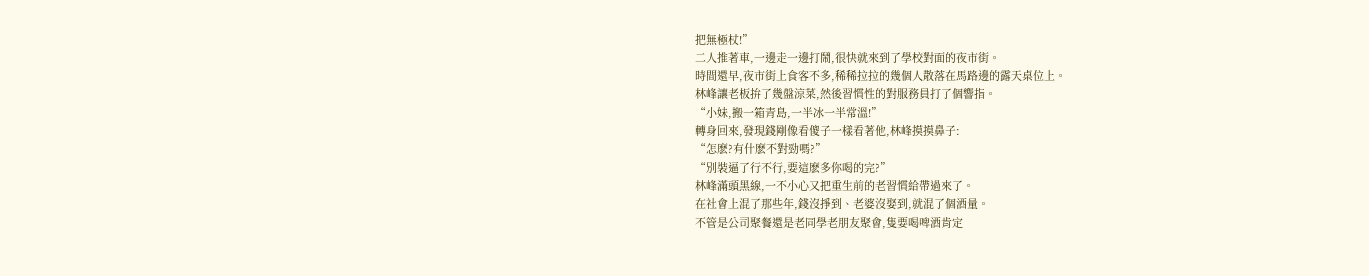把無極杖!”
二人推著車,一邊走一邊打鬧,很快就來到了學校對面的夜市街。
時間還早,夜市街上食客不多,稀稀拉拉的幾個人散落在馬路邊的露天桌位上。
林峰讓老板拚了幾盤涼菜,然後習慣性的對服務員打了個響指。
“小妹,搬一箱青島,一半冰一半常溫!”
轉身回來,發現錢剛像看傻子一樣看著他,林峰摸摸鼻子:
“怎麽?有什麽不對勁嗎?”
“別裝逼了行不行,要這麽多你喝的完?”
林峰滿頭黑線,一不小心又把重生前的老習慣給帶過來了。
在社會上混了那些年,錢沒掙到、老婆沒娶到,就混了個酒量。
不管是公司聚餐還是老同學老朋友聚會,隻要喝啤酒肯定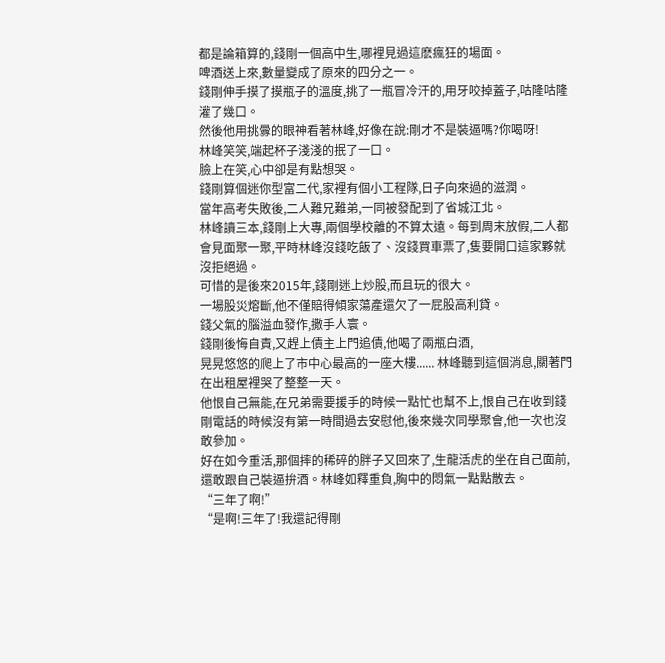都是論箱算的,錢剛一個高中生,哪裡見過這麽瘋狂的場面。
啤酒送上來,數量變成了原來的四分之一。
錢剛伸手摸了摸瓶子的溫度,挑了一瓶冒冷汗的,用牙咬掉蓋子,咕隆咕隆灌了幾口。
然後他用挑釁的眼神看著林峰,好像在說:剛才不是裝逼嗎?你喝呀!
林峰笑笑,端起杯子淺淺的抿了一口。
臉上在笑,心中卻是有點想哭。
錢剛算個迷你型富二代,家裡有個小工程隊,日子向來過的滋潤。
當年高考失敗後,二人難兄難弟,一同被發配到了省城江北。
林峰讀三本,錢剛上大專,兩個學校離的不算太遠。每到周末放假,二人都會見面聚一聚,平時林峰沒錢吃飯了、沒錢買車票了,隻要開口這家夥就沒拒絕過。
可惜的是後來2015年,錢剛迷上炒股,而且玩的很大。
一場股災熔斷,他不僅賠得傾家蕩產還欠了一屁股高利貸。
錢父氣的腦溢血發作,撒手人寰。
錢剛後悔自責,又趕上債主上門追債,他喝了兩瓶白酒,
晃晃悠悠的爬上了市中心最高的一座大樓...... 林峰聽到這個消息,關著門在出租屋裡哭了整整一天。
他恨自己無能,在兄弟需要援手的時候一點忙也幫不上,恨自己在收到錢剛電話的時候沒有第一時間過去安慰他,後來幾次同學聚會,他一次也沒敢參加。
好在如今重活,那個摔的稀碎的胖子又回來了,生龍活虎的坐在自己面前,還敢跟自己裝逼拚酒。林峰如釋重負,胸中的悶氣一點點散去。
“三年了啊!”
“是啊!三年了!我還記得剛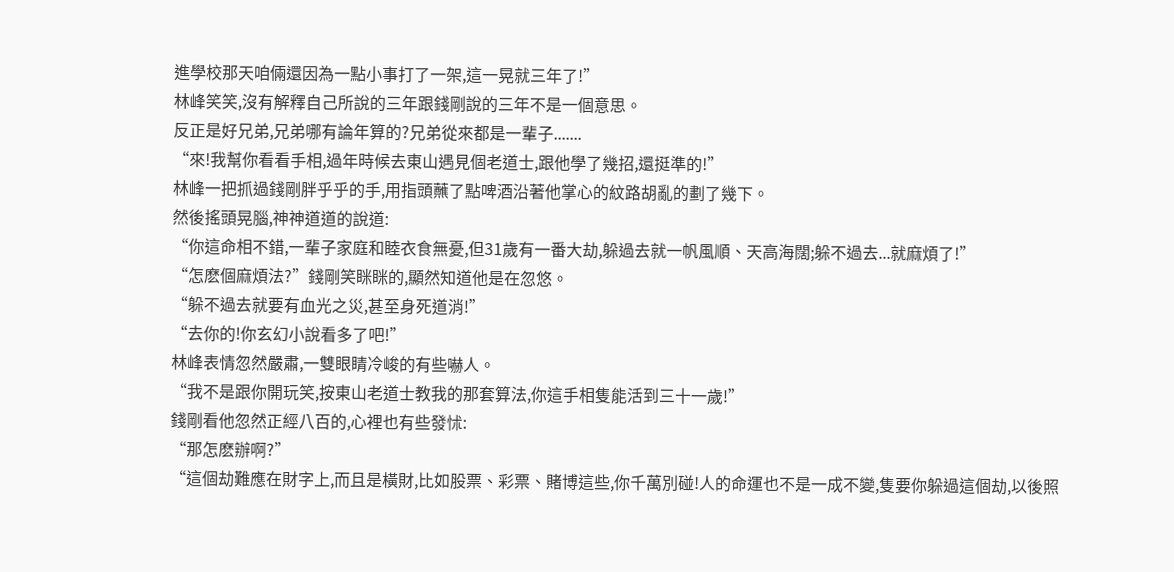進學校那天咱倆還因為一點小事打了一架,這一晃就三年了!”
林峰笑笑,沒有解釋自己所說的三年跟錢剛說的三年不是一個意思。
反正是好兄弟,兄弟哪有論年算的?兄弟從來都是一輩子.......
“來!我幫你看看手相,過年時候去東山遇見個老道士,跟他學了幾招,還挺準的!”
林峰一把抓過錢剛胖乎乎的手,用指頭蘸了點啤酒沿著他掌心的紋路胡亂的劃了幾下。
然後搖頭晃腦,神神道道的說道:
“你這命相不錯,一輩子家庭和睦衣食無憂,但31歲有一番大劫,躲過去就一帆風順、天高海闊;躲不過去...就麻煩了!”
“怎麽個麻煩法?”錢剛笑眯眯的,顯然知道他是在忽悠。
“躲不過去就要有血光之災,甚至身死道消!”
“去你的!你玄幻小說看多了吧!”
林峰表情忽然嚴肅,一雙眼睛冷峻的有些嚇人。
“我不是跟你開玩笑,按東山老道士教我的那套算法,你這手相隻能活到三十一歲!”
錢剛看他忽然正經八百的,心裡也有些發怵:
“那怎麽辦啊?”
“這個劫難應在財字上,而且是橫財,比如股票、彩票、賭博這些,你千萬別碰!人的命運也不是一成不變,隻要你躲過這個劫,以後照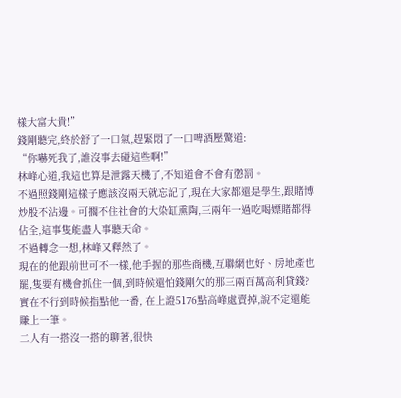樣大富大貴!”
錢剛聽完,終於舒了一口氣,趕緊悶了一口啤酒壓驚道:
“你嚇死我了,誰沒事去碰這些啊!”
林峰心道,我這也算是泄露天機了,不知道會不會有懲罰。
不過照錢剛這樣子應該沒兩天就忘記了,現在大家都還是學生,跟賭博炒股不沾邊。可擱不住社會的大染缸熏陶,三兩年一過吃喝嫖賭都得佔全,這事隻能盡人事聽天命。
不過轉念一想,林峰又釋然了。
現在的他跟前世可不一樣,他手握的那些商機,互聯網也好、房地產也罷,隻要有機會抓住一個,到時候還怕錢剛欠的那三兩百萬高利貸錢?
實在不行到時候指點他一番, 在上證5176點高峰處賣掉,說不定還能賺上一筆。
二人有一搭沒一搭的聊著,很快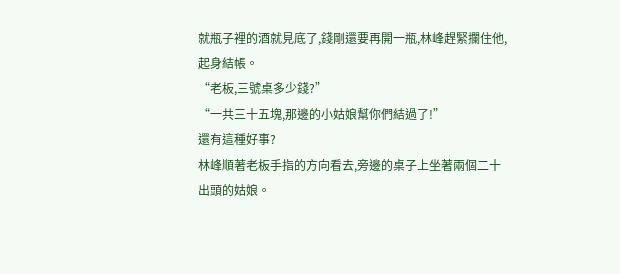就瓶子裡的酒就見底了,錢剛還要再開一瓶,林峰趕緊攔住他,起身結帳。
“老板,三號桌多少錢?”
“一共三十五塊,那邊的小姑娘幫你們結過了!”
還有這種好事?
林峰順著老板手指的方向看去,旁邊的桌子上坐著兩個二十出頭的姑娘。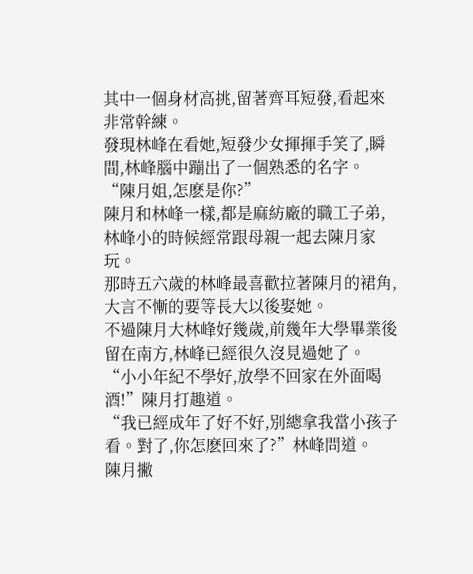其中一個身材高挑,留著齊耳短發,看起來非常幹練。
發現林峰在看她,短發少女揮揮手笑了,瞬間,林峰腦中蹦出了一個熟悉的名字。
“陳月姐,怎麽是你?”
陳月和林峰一樣,都是麻紡廠的職工子弟,林峰小的時候經常跟母親一起去陳月家玩。
那時五六歲的林峰最喜歡拉著陳月的裙角,大言不慚的要等長大以後娶她。
不過陳月大林峰好幾歲,前幾年大學畢業後留在南方,林峰已經很久沒見過她了。
“小小年紀不學好,放學不回家在外面喝酒!”陳月打趣道。
“我已經成年了好不好,別總拿我當小孩子看。對了,你怎麽回來了?”林峰問道。
陳月撇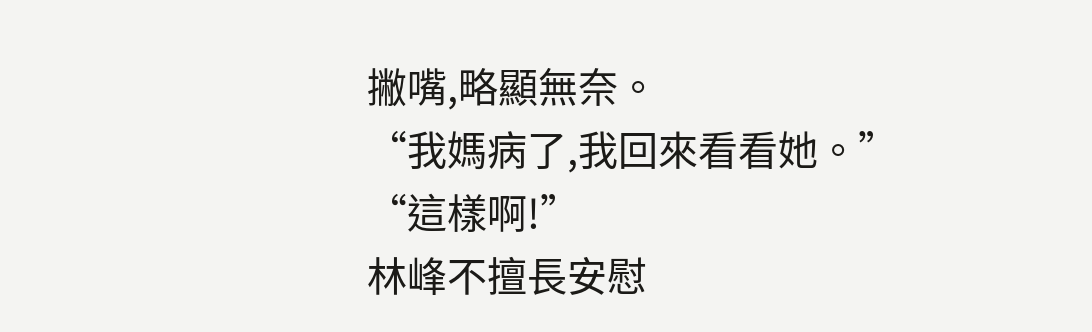撇嘴,略顯無奈。
“我媽病了,我回來看看她。”
“這樣啊!”
林峰不擅長安慰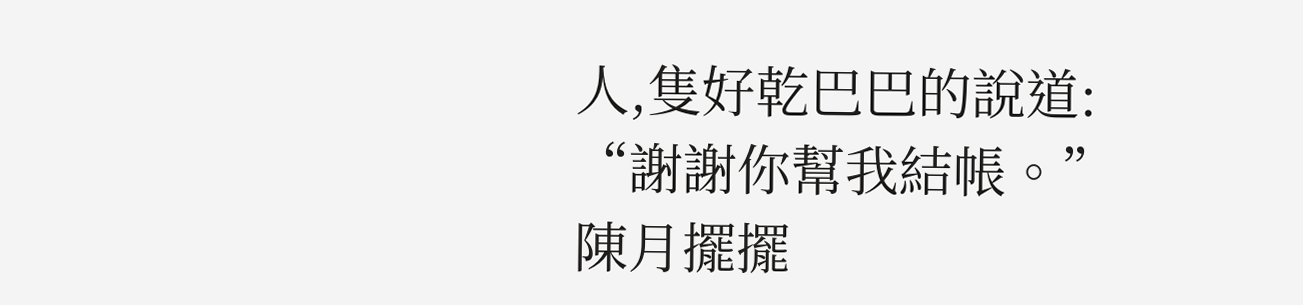人,隻好乾巴巴的說道:
“謝謝你幫我結帳。”
陳月擺擺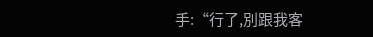手:“行了,別跟我客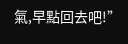氣,早點回去吧!”